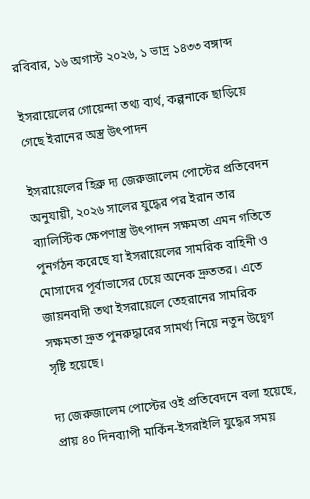রবিবার, ১৬ অগাস্ট ২০২৬, ১ ভাদ্র ১৪৩৩ বঙ্গাব্দ

ইসরায়েলের গোয়েন্দা তথ্য ব্যর্থ, কল্পনাকে ছাড়িয়ে গেছে ইরানের অস্ত্র উৎপাদন

ইসরায়েলের হিব্রু দ্য জেরুজালেম পোস্টের প্রতিবেদন অনুযায়ী, ২০২৬ সালের যুদ্ধের পর ইরান তার ব্যালিস্টিক ক্ষেপণাস্ত্র উৎপাদন সক্ষমতা এমন গতিতে পুনর্গঠন করেছে যা ইসরায়েলের সামরিক বাহিনী ও মোসাদের পূর্বাভাসের চেয়ে অনেক দ্রুততর। এতে জায়নবাদী তথা ইসরায়েলে তেহরানের সামরিক সক্ষমতা দ্রুত পুনরুদ্ধারের সামর্থ্য নিয়ে নতুন উদ্বেগ সৃষ্টি হয়েছে।

দ্য জেরুজালেম পোস্টের ওই প্রতিবেদনে বলা হয়েছে, প্রায় ৪০ দিনব্যাপী মার্কিন-ইসরাইলি যুদ্ধের সময়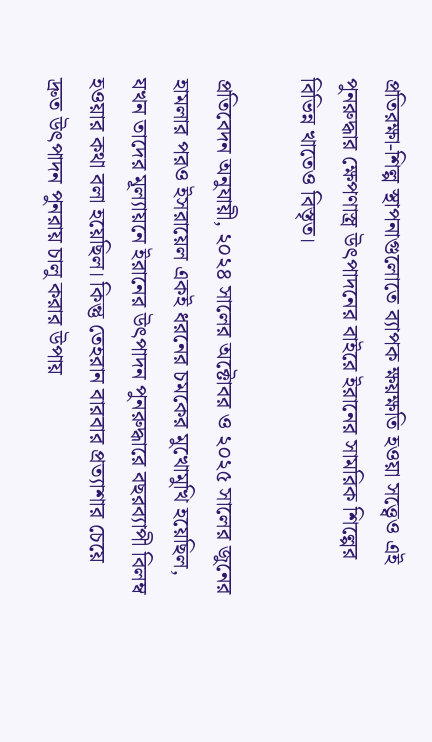প্রতিরক্ষা-শিল্প স্থাপনাগুলোতে ব্যাপক ক্ষয়ক্ষতি হওয়া সত্ত্বেও এই পুনরুদ্ধার ক্ষেপণাস্ত্র উৎপাদনের বাইরে ইরানের সামরিক শিল্পের বিভিন্ন খাতেও বিস্তৃত।

প্রতিবেদন অনুযায়ী, ২০২৪ সালের অক্টোবর ও ২০২৫ সালের জুনের হামলার পরও ইসরায়েল একই ধরনের চমকের মুখোমুখি হয়েছিল, যখন তাদের মূল্যায়নে ইরানের উৎপাদন পুনরুদ্ধারে বছরব্যাপী বিলম্ব হওয়ার কথা বলা হয়েছিল। কিন্তু তেহরান বারবার প্রত্যাশার চেয়ে দ্রুত উৎপাদন পুনরায় চালু করার উপায়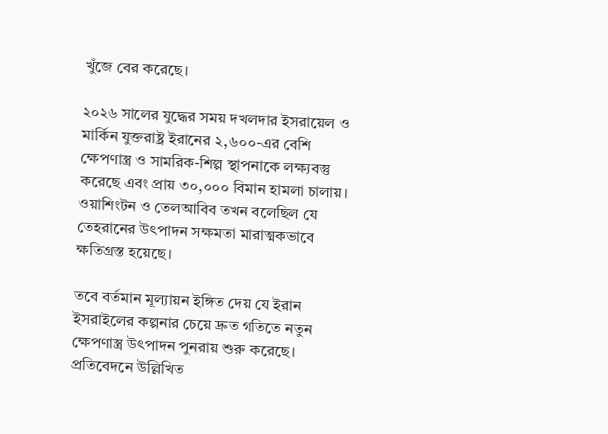খুঁজে বের করেছে।

২০২৬ সালের যুদ্ধের সময় দখলদার ইসরায়েল ও মার্কিন যুক্তরাষ্ট্র ইরানের ২,৬০০-এর বেশি ক্ষেপণাস্ত্র ও সামরিক-শিল্প স্থাপনাকে লক্ষ্যবস্তু করেছে এবং প্রায় ৩০,০০০ বিমান হামলা চালায়। ওয়াশিংটন ও তেলআবিব তখন বলেছিল যে তেহরানের উৎপাদন সক্ষমতা মারাত্মকভাবে ক্ষতিগ্রস্ত হয়েছে।

তবে বর্তমান মূল্যায়ন ইঙ্গিত দেয় যে ইরান ইসরাইলের কল্পনার চেয়ে দ্রুত গতিতে নতুন ক্ষেপণাস্ত্র উৎপাদন পুনরায় শুরু করেছে। প্রতিবেদনে উল্লিখিত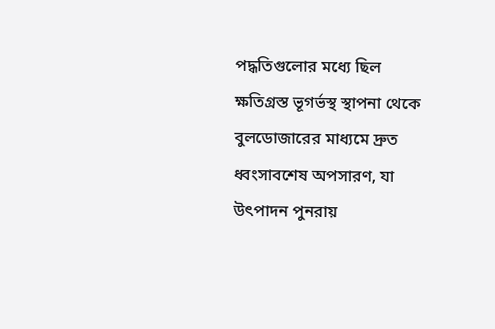পদ্ধতিগুলোর মধ্যে ছিল ক্ষতিগ্রস্ত ভূগর্ভস্থ স্থাপনা থেকে বুলডোজারের মাধ্যমে দ্রুত ধ্বংসাবশেষ অপসারণ, যা উৎপাদন পুনরায়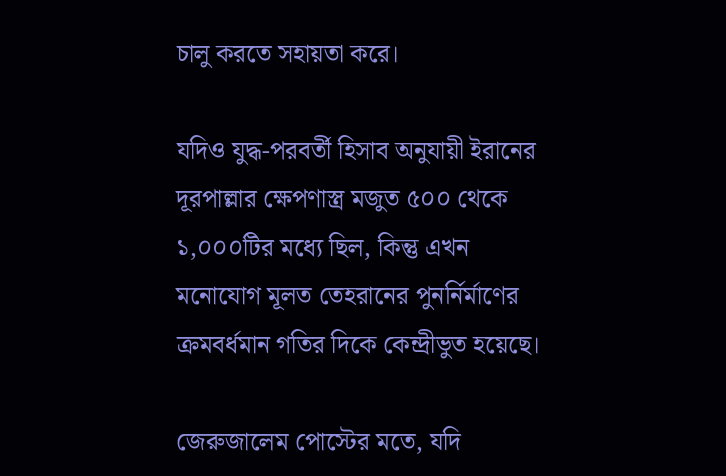চালু করতে সহায়তা করে।

যদিও যুদ্ধ-পরবর্তী হিসাব অনুযায়ী ইরানের দূরপাল্লার ক্ষেপণাস্ত্র মজুত ৫০০ থেকে ১,০০০টির মধ্যে ছিল, কিন্তু এখন মনোযোগ মূলত তেহরানের পুনর্নির্মাণের ক্রমবর্ধমান গতির দিকে কেন্দ্রীভুত হয়েছে।

জেরুজালেম পোস্টের মতে, যদি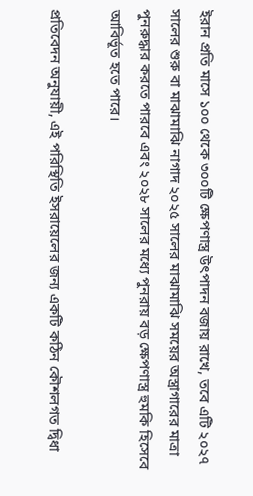ইরান প্রতি মাসে ১০০ থেকে ৩০০টি ক্ষেপণাস্ত্র উৎপাদন বজায় রাখে, তবে এটি ২০২৭ সালের শুরু বা মাঝামাঝি নাগাদ ২০২৫ সালের মাঝামাঝি সময়ের অস্ত্রাগারের মাত্রা পুনরুদ্ধার করতে পারবে এবং ২০২৮ সালের মধ্যে পুনরায় বড় ক্ষেপণাস্ত্র হুমকি হিসেবে আবির্ভূত হতে পারে।

প্রতিবেদন অনুযায়ী, এই পরিস্থিতি ইসরায়েলের জন্য একটি কঠিন কৌশলগত দ্বিধা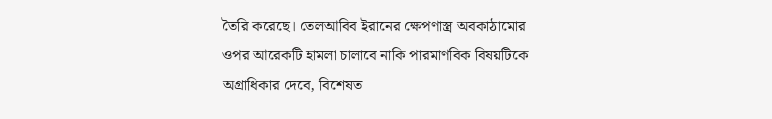তৈরি করেছে। তেলআবিব ইরানের ক্ষেপণাস্ত্র অবকাঠামোর ওপর আরেকটি হামলা চালাবে নাকি পারমাণবিক বিষয়টিকে অগ্রাধিকার দেবে, বিশেষত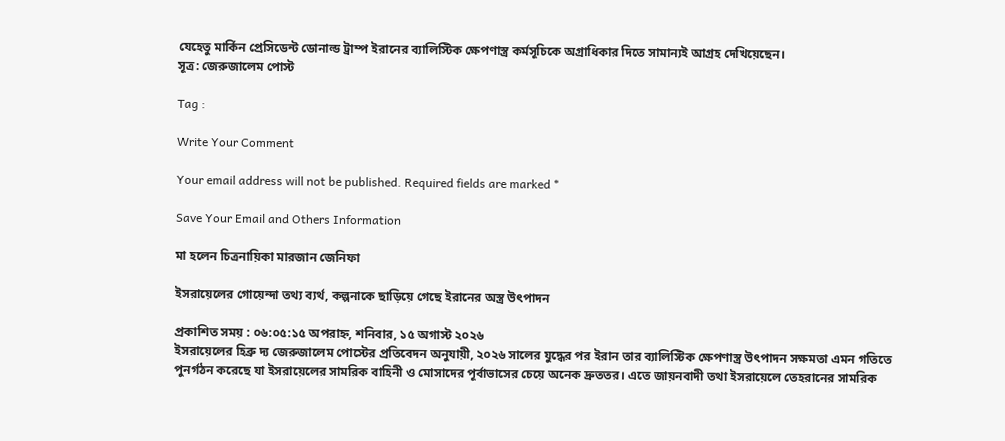যেহেতু মার্কিন প্রেসিডেন্ট ডোনাল্ড ট্রাম্প ইরানের ব্যালিস্টিক ক্ষেপণাস্ত্র কর্মসূচিকে অগ্রাধিকার দিতে সামান্যই আগ্রহ দেখিয়েছেন।
সূত্র: জেরুজালেম পোস্ট

Tag :

Write Your Comment

Your email address will not be published. Required fields are marked *

Save Your Email and Others Information

মা হলেন চিত্রনায়িকা মারজান জেনিফা

ইসরায়েলের গোয়েন্দা তথ্য ব্যর্থ, কল্পনাকে ছাড়িয়ে গেছে ইরানের অস্ত্র উৎপাদন

প্রকাশিত সময় : ০৬:০৫:১৫ অপরাহ্ন, শনিবার, ১৫ অগাস্ট ২০২৬
ইসরায়েলের হিব্রু দ্য জেরুজালেম পোস্টের প্রতিবেদন অনুযায়ী, ২০২৬ সালের যুদ্ধের পর ইরান তার ব্যালিস্টিক ক্ষেপণাস্ত্র উৎপাদন সক্ষমতা এমন গতিতে পুনর্গঠন করেছে যা ইসরায়েলের সামরিক বাহিনী ও মোসাদের পূর্বাভাসের চেয়ে অনেক দ্রুততর। এতে জায়নবাদী তথা ইসরায়েলে তেহরানের সামরিক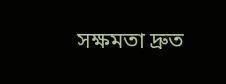সক্ষমতা দ্রুত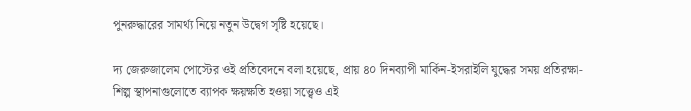পুনরুদ্ধারের সামর্থ্য নিয়ে নতুন উদ্বেগ সৃষ্টি হয়েছে।

দ্য জেরুজালেম পোস্টের ওই প্রতিবেদনে বলা হয়েছে, প্রায় ৪০ দিনব্যাপী মার্কিন-ইসরাইলি যুদ্ধের সময় প্রতিরক্ষা-শিল্প স্থাপনাগুলোতে ব্যাপক ক্ষয়ক্ষতি হওয়া সত্ত্বেও এই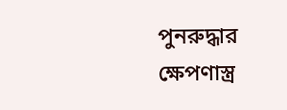পুনরুদ্ধার ক্ষেপণাস্ত্র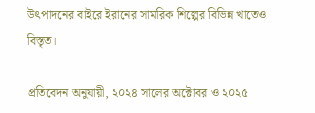উৎপাদনের বাইরে ইরানের সামরিক শিল্পের বিভিন্ন খাতেও বিস্তৃত।

প্রতিবেদন অনুযায়ী, ২০২৪ সালের অক্টোবর ও ২০২৫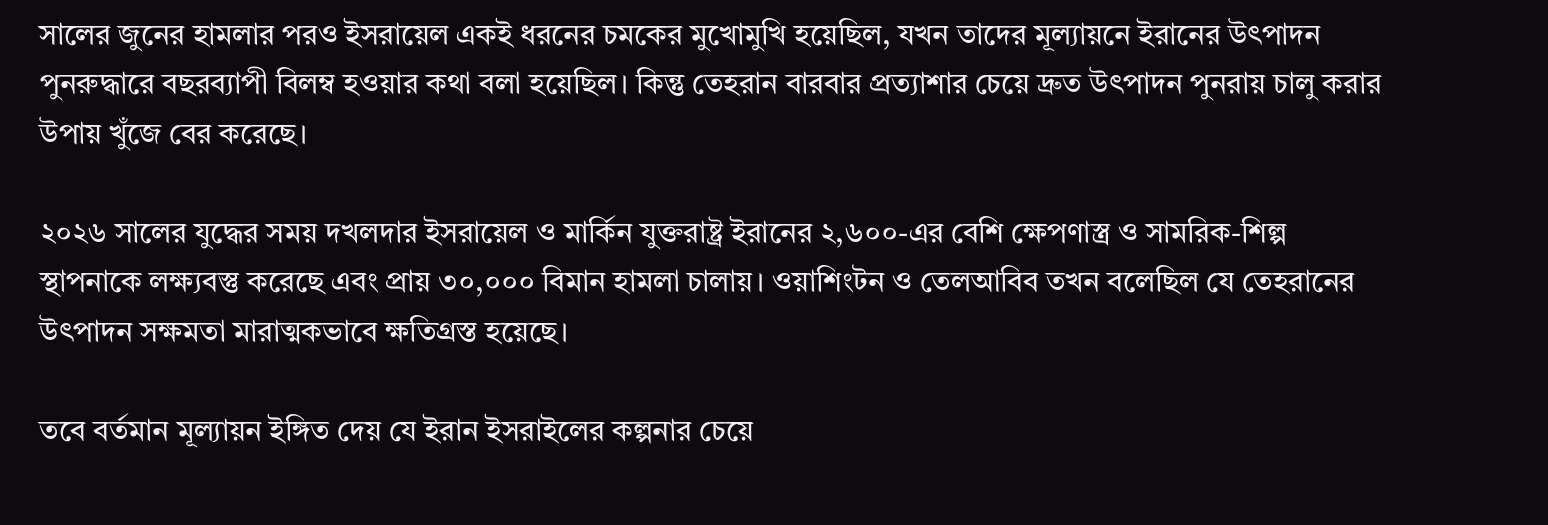সালের জুনের হামলার পরও ইসরায়েল একই ধরনের চমকের মুখোমুখি হয়েছিল, যখন তাদের মূল্যায়নে ইরানের উৎপাদন পুনরুদ্ধারে বছরব্যাপী বিলম্ব হওয়ার কথা বলা হয়েছিল। কিন্তু তেহরান বারবার প্রত্যাশার চেয়ে দ্রুত উৎপাদন পুনরায় চালু করার উপায় খুঁজে বের করেছে।

২০২৬ সালের যুদ্ধের সময় দখলদার ইসরায়েল ও মার্কিন যুক্তরাষ্ট্র ইরানের ২,৬০০-এর বেশি ক্ষেপণাস্ত্র ও সামরিক-শিল্প স্থাপনাকে লক্ষ্যবস্তু করেছে এবং প্রায় ৩০,০০০ বিমান হামলা চালায়। ওয়াশিংটন ও তেলআবিব তখন বলেছিল যে তেহরানের উৎপাদন সক্ষমতা মারাত্মকভাবে ক্ষতিগ্রস্ত হয়েছে।

তবে বর্তমান মূল্যায়ন ইঙ্গিত দেয় যে ইরান ইসরাইলের কল্পনার চেয়ে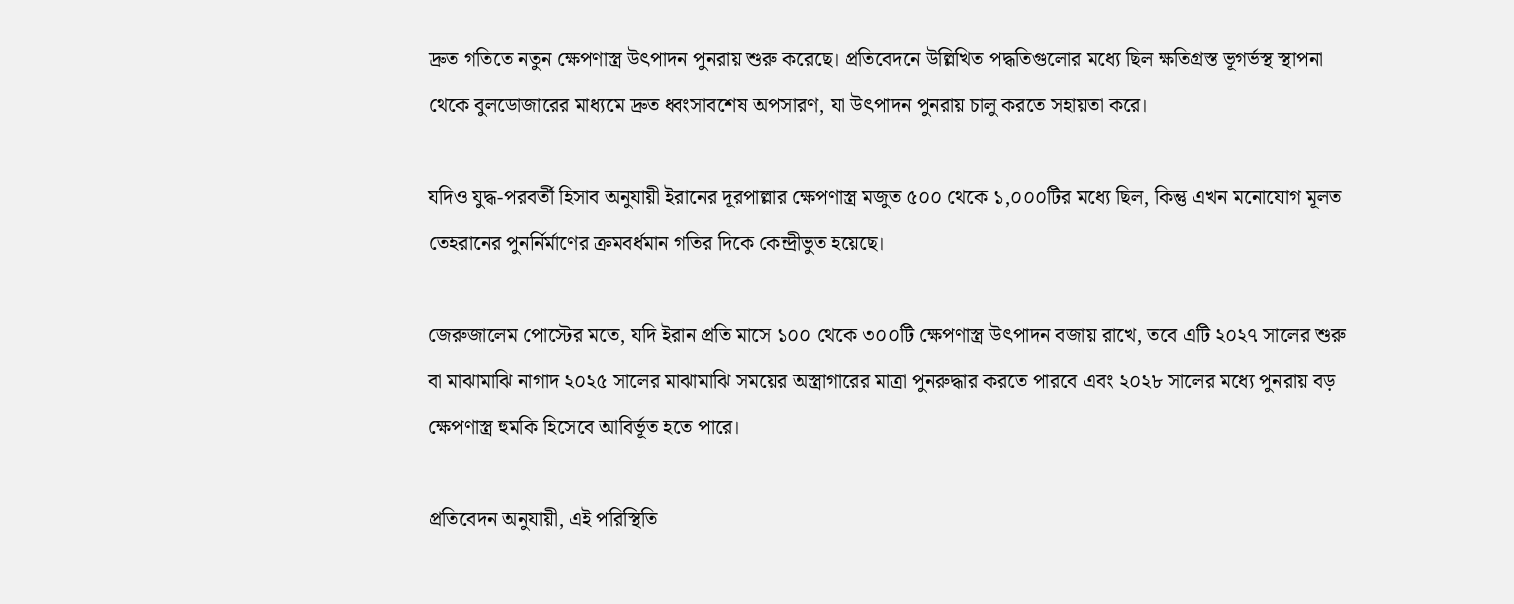দ্রুত গতিতে নতুন ক্ষেপণাস্ত্র উৎপাদন পুনরায় শুরু করেছে। প্রতিবেদনে উল্লিখিত পদ্ধতিগুলোর মধ্যে ছিল ক্ষতিগ্রস্ত ভূগর্ভস্থ স্থাপনা থেকে বুলডোজারের মাধ্যমে দ্রুত ধ্বংসাবশেষ অপসারণ, যা উৎপাদন পুনরায় চালু করতে সহায়তা করে।

যদিও যুদ্ধ-পরবর্তী হিসাব অনুযায়ী ইরানের দূরপাল্লার ক্ষেপণাস্ত্র মজুত ৫০০ থেকে ১,০০০টির মধ্যে ছিল, কিন্তু এখন মনোযোগ মূলত তেহরানের পুনর্নির্মাণের ক্রমবর্ধমান গতির দিকে কেন্দ্রীভুত হয়েছে।

জেরুজালেম পোস্টের মতে, যদি ইরান প্রতি মাসে ১০০ থেকে ৩০০টি ক্ষেপণাস্ত্র উৎপাদন বজায় রাখে, তবে এটি ২০২৭ সালের শুরু বা মাঝামাঝি নাগাদ ২০২৫ সালের মাঝামাঝি সময়ের অস্ত্রাগারের মাত্রা পুনরুদ্ধার করতে পারবে এবং ২০২৮ সালের মধ্যে পুনরায় বড় ক্ষেপণাস্ত্র হুমকি হিসেবে আবির্ভূত হতে পারে।

প্রতিবেদন অনুযায়ী, এই পরিস্থিতি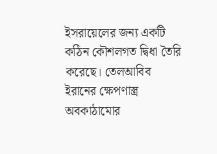ইসরায়েলের জন্য একটি কঠিন কৌশলগত দ্বিধা তৈরি করেছে। তেলআবিব ইরানের ক্ষেপণাস্ত্র অবকাঠামোর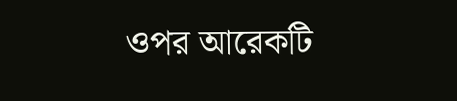ওপর আরেকটি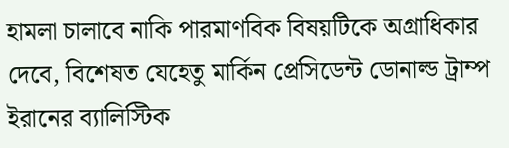হামলা চালাবে নাকি পারমাণবিক বিষয়টিকে অগ্রাধিকার দেবে, বিশেষত যেহেতু মার্কিন প্রেসিডেন্ট ডোনাল্ড ট্রাম্প ইরানের ব্যালিস্টিক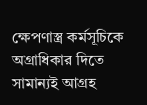ক্ষেপণাস্ত্র কর্মসূচিকে অগ্রাধিকার দিতে সামান্যই আগ্রহ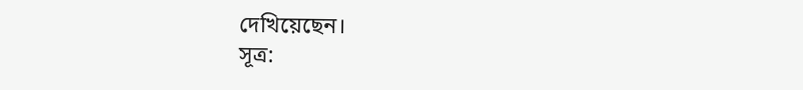দেখিয়েছেন।
সূত্র: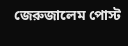জেরুজালেম পোস্ট